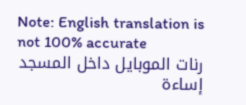Note: English translation is not 100% accurate
رنات الموبايل داخل المسجد إساءة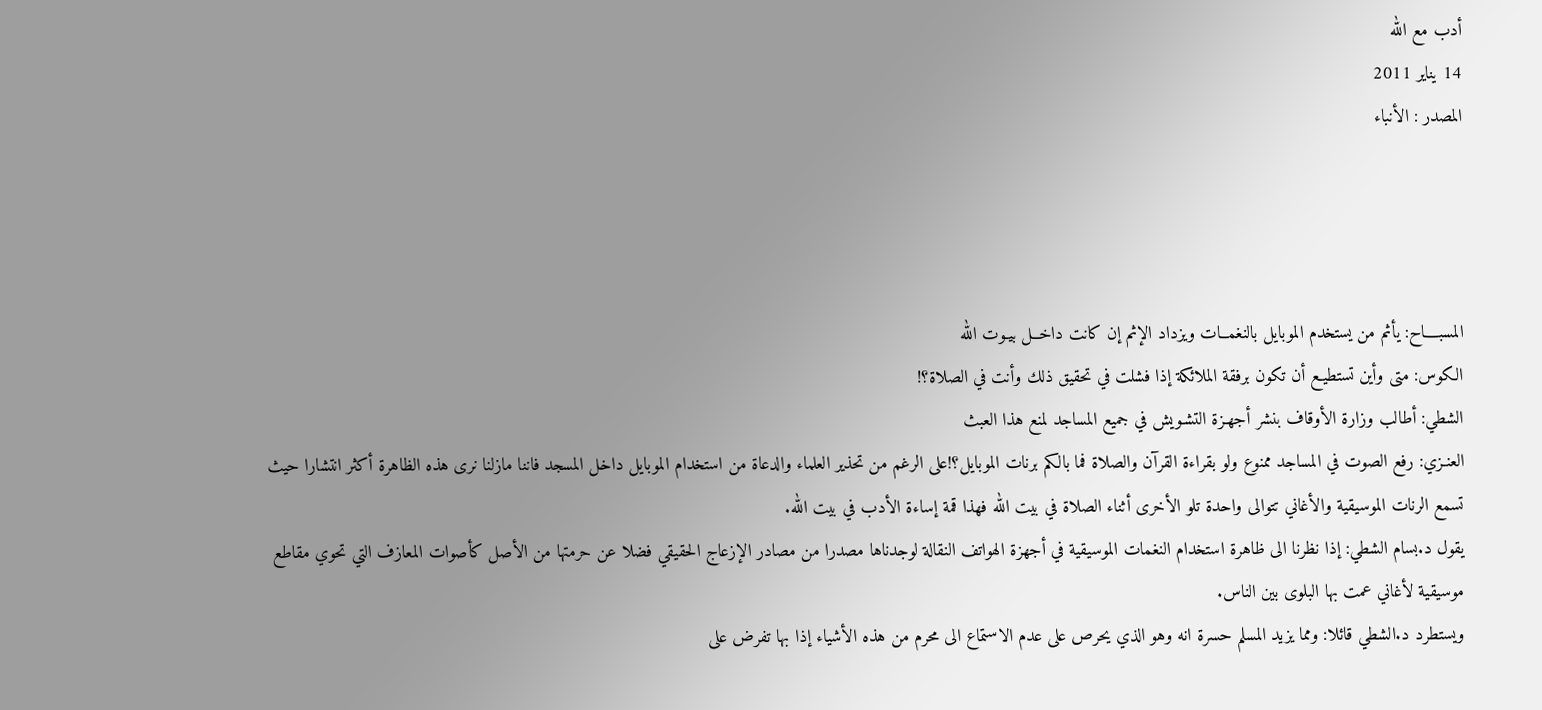أدب مع الله
14 يناير 2011
المصدر : الأنباء




المسبــــاح: يأثم من يستخدم الموبايل بالنغمــات ويزداد الإثم إن كانت داخــل بيـوت الله
الكوس: متى وأين تستطيـع أن تكون برفقة الملائكة إذا فشلت في تحقيق ذلك وأنت في الصلاة؟!
الشطي: أطالب وزارة الأوقاف بنشر أجهـزة التشـويش في جميع المساجد لمنع هذا العبث
العنـزي: رفع الصوت في المساجد ممنوع ولو بقراءة القرآن والصلاة فما بالكم برنات الموبايل؟!على الرغم من تحذير العلماء والدعاة من استخدام الموبايل داخل المسجد فاننا مازلنا نرى هذه الظاهرة أكثر انتشارا حيث تسمع الرنات الموسيقية والأغاني تتوالى واحدة تلو الأخرى أثناء الصلاة في بيت الله فهذا قمة إساءة الأدب في بيت الله.
يقول د.بسام الشطي: إذا نظرنا الى ظاهرة استخدام النغمات الموسيقية في أجهزة الهواتف النقالة لوجدناها مصدرا من مصادر الإزعاج الحقيقي فضلا عن حرمتها من الأصل كأصوات المعازف التي تحوي مقاطع موسيقية لأغاني عمت بها البلوى بين الناس.
ويستطرد د.الشطي قائلا: ومما يزيد المسلم حسرة انه وهو الذي يحرص على عدم الاستماع الى محرم من هذه الأشياء إذا بها تفرض على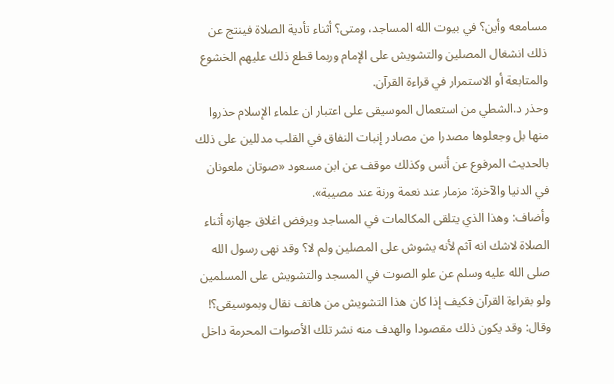مسامعه وأين؟ في بيوت الله المساجد، ومتى؟ أثناء تأدية الصلاة فينتج عن ذلك انشغال المصلين والتشويش على الإمام وربما قطع ذلك عليهم الخشوع والمتابعة أو الاستمرار في قراءة القرآن.
وحذر د.الشطي من استعمال الموسيقى على اعتبار ان علماء الإسلام حذروا منها بل وجعلوها مصدرا من مصادر إنبات النفاق في القلب مدللين على ذلك بالحديث المرفوع عن أنس وكذلك موقف عن ابن مسعود «صوتان ملعونان في الدنيا والآخرة: مزمار عند نعمة ورنة عند مصيبة».
وأضاف: وهذا الذي يتلقى المكالمات في المساجد ويرفض اغلاق جهازه أثناء الصلاة لاشك انه آثم لأنه يشوش على المصلين ولم لا؟ وقد نهى رسول الله صلى الله عليه وسلم عن علو الصوت في المسجد والتشويش على المسلمين ولو بقراءة القرآن فكيف إذا كان هذا التشويش من هاتف نقال وبموسيقى؟! وقال: وقد يكون ذلك مقصودا والهدف منه نشر تلك الأصوات المحرمة داخل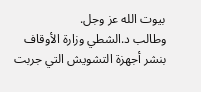بيوت الله عز وجل.
وطالب د.الشطي وزارة الأوقاف بنشر أجهزة التشويش التي جربت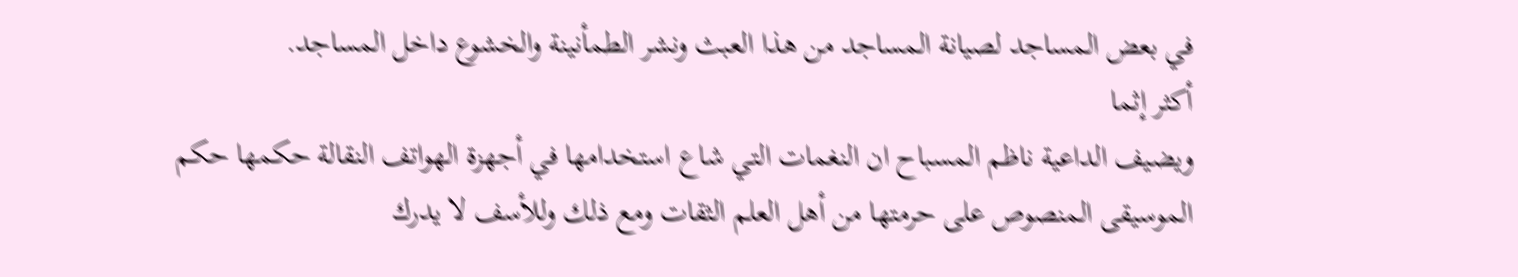في بعض المساجد لصيانة المساجد من هذا العبث ونشر الطمأنينة والخشوع داخل المساجد.
أكثر إثما
ويضيف الداعية ناظم المسباح ان النغمات التي شاع استخدامها في أجهزة الهواتف النقالة حكمها حكم الموسيقى المنصوص على حرمتها من أهل العلم الثقات ومع ذلك وللأسف لا يدرك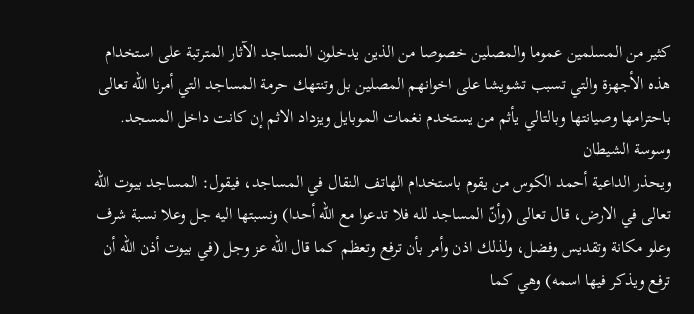كثير من المسلمين عموما والمصلين خصوصا من الذين يدخلون المساجد الآثار المترتبة على استخدام هذه الأجهزة والتي تسبب تشويشا على اخوانهم المصلين بل وتنتهك حرمة المساجد التي أمرنا الله تعالى باحترامها وصيانتها وبالتالي يأثم من يستخدم نغمات الموبايل ويزداد الاثم إن كانت داخل المسجد.
وسوسة الشيطان
ويحذر الداعية أحمد الكوس من يقوم باستخدام الهاتف النقال في المساجد، فيقول: المساجد بيوت الله تعالى في الارض، قال تعالى (وأنّ المساجد لله فلا تدعوا مع الله أحدا) ونسبتها اليه جل وعلا نسبة شرف وعلو مكانة وتقديس وفضل، ولذلك اذن وأمر بأن ترفع وتعظم كما قال الله عز وجل (في بيوت أذن الله أن ترفع ويذكر فيها اسمه) وهي كما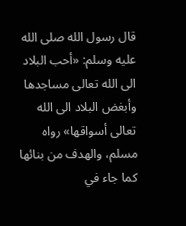قال رسول الله صلى الله عليه وسلم: «أحب البلاد الى الله تعالى مساجدها وأبغض البلاد الى الله تعالى أسواقها» رواه مسلم، والهدف من بنائها كما جاء في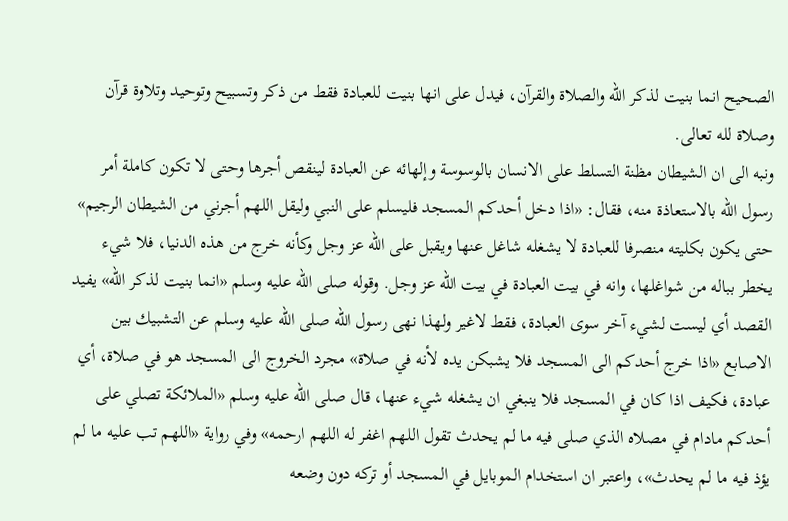الصحيح انما بنيت لذكر الله والصلاة والقرآن، فيدل على انها بنيت للعبادة فقط من ذكر وتسبيح وتوحيد وتلاوة قرآن وصلاة لله تعالى.
ونبه الى ان الشيطان مظنة التسلط على الانسان بالوسوسة وإلهائه عن العبادة لينقص أجرها وحتى لا تكون كاملة أمر رسول الله بالاستعاذة منه، فقال: «اذا دخل أحدكم المسجد فليسلم على النبي وليقل اللهم أجرني من الشيطان الرجيم» حتى يكون بكليته منصرفا للعبادة لا يشغله شاغل عنها ويقبل على الله عز وجل وكأنه خرج من هذه الدنيا، فلا شيء يخطر بباله من شواغلها، وانه في بيت العبادة في بيت الله عز وجل. وقوله صلى الله عليه وسلم «انما بنيت لذكر الله» يفيد القصد أي ليست لشيء آخر سوى العبادة، فقط لاغير ولهذا نهى رسول الله صلى الله عليه وسلم عن التشبيك بين الاصابع «اذا خرج أحدكم الى المسجد فلا يشبكن يده لأنه في صلاة» مجرد الخروج الى المسجد هو في صلاة، أي عبادة، فكيف اذا كان في المسجد فلا ينبغي ان يشغله شيء عنها، قال صلى الله عليه وسلم «الملائكة تصلي على أحدكم مادام في مصلاه الذي صلى فيه ما لم يحدث تقول اللهم اغفر له اللهم ارحمه» وفي رواية «اللهم تب عليه ما لم يؤذ فيه ما لم يحدث»، واعتبر ان استخدام الموبايل في المسجد أو تركه دون وضعه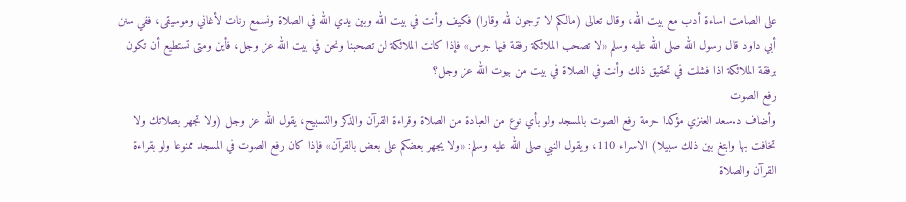على الصامت اساءة أدب مع بيت الله، وقال تعالى (مالكم لا ترجون لله وقارا) فكيف وأنت في بيت الله وبين يدي الله في الصلاة ونسمع رنات لأغاني وموسيقى، ففي سنن أبي داود قال رسول الله صلى الله عليه وسلم «لا تصحب الملائكة رفقة فيها جرس» فإذا كانت الملائكة لن تصحبنا ونحن في بيت الله عز وجل، فأين ومتى تستطيع أن تكون برفقة الملائكة اذا فشلت في تحقيق ذلك وأنت في الصلاة في بيت من بيوت الله عز وجل؟
رفع الصوت
وأضاف د.سعد العنزي مؤكدا حرمة رفع الصوت بالمسجد ولو بأي نوع من العبادة من الصلاة وقراءة القرآن والذكر والتسبيح، يقول الله عز وجل (ولا تجهر بصلاتك ولا تخافت بها وابتغ بين ذلك سبيلا) الاسراء 110، ويقول النبي صلى الله عليه وسلم: «ولا يجهر بعضكم على بعض بالقرآن» فإذا كان رفع الصوت في المسجد ممنوعا ولو بقراءة القرآن والصلاة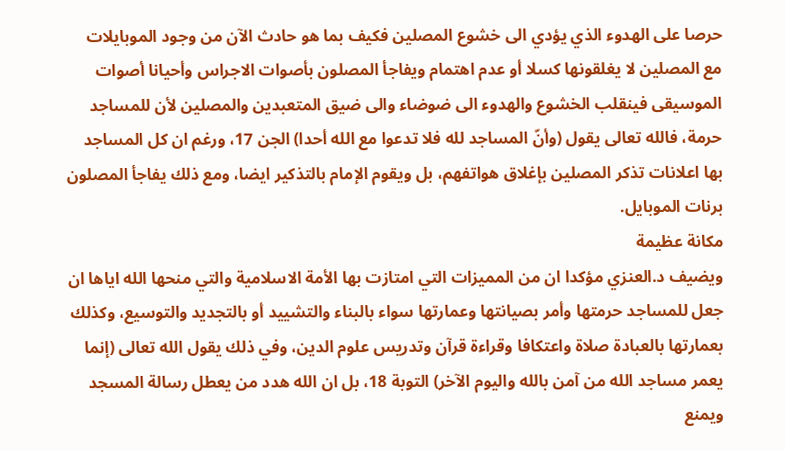حرصا على الهدوء الذي يؤدي الى خشوع المصلين فكيف بما هو حادث الآن من وجود الموبايلات مع المصلين لا يغلقونها كسلا أو عدم اهتمام ويفاجأ المصلون بأصوات الاجراس وأحيانا أصوات الموسيقى فينقلب الخشوع والهدوء الى ضوضاء والى ضيق المتعبدين والمصلين لأن للمساجد حرمة، فالله تعالى يقول (وأنّ المساجد لله فلا تدعوا مع الله أحدا) الجن 17، ورغم ان كل المساجد بها اعلانات تذكر المصلين بإغلاق هواتفهم، بل ويقوم الإمام بالتذكير ايضا، ومع ذلك يفاجأ المصلون برنات الموبايل.
مكانة عظيمة
ويضيف د.العنزي مؤكدا ان من المميزات التي امتازت بها الأمة الاسلامية والتي منحها الله اياها ان جعل للمساجد حرمتها وأمر بصيانتها وعمارتها سواء بالبناء والتشييد أو بالتجديد والتوسيع، وكذلك بعمارتها بالعبادة صلاة واعتكافا وقراءة قرآن وتدريس علوم الدين، وفي ذلك يقول الله تعالى (إنما يعمر مساجد الله من آمن بالله واليوم الآخر) التوبة 18، بل ان الله هدد من يعطل رسالة المسجد ويمنع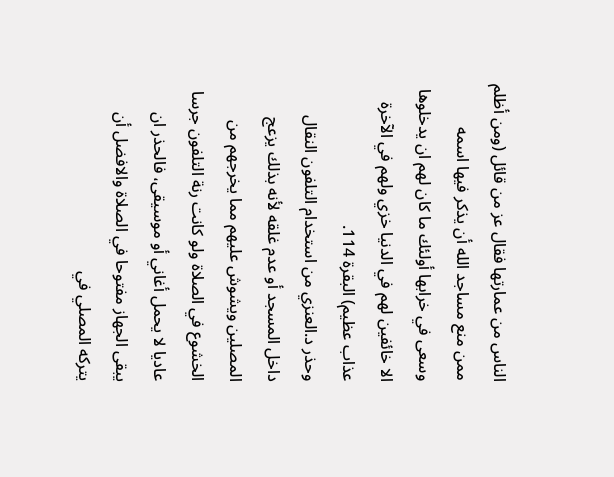الناس من عمارتها فقال عز من قائل (ومن أظلم ممن منع مساجد الله أن يذكر فيها اسمه وسعى في خرابها أولئك ما كان لهم ان يدخلوها الا خائفين لهم في الدنيا خزي ولهم في الآخرة عذاب عظيم) البقرة 114.
وحذر د.العنزي من استخدام التلفون النقال داخل المسجد أو عدم غلقه لأنه بذلك يزعج المصلين ويشوش عليهم مما يخرجهم من الخشوع في الصلاة ولو كانت رنة التلفون جرسا عاديا لا يحمل أغاني أو موسيقى، فالحذر ان يبقى الجهاز مفتوحا في الصلاة والافضل أن يتركه المصلي في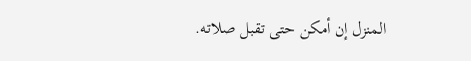المنزل إن أمكن حتى تقبل صلاته.